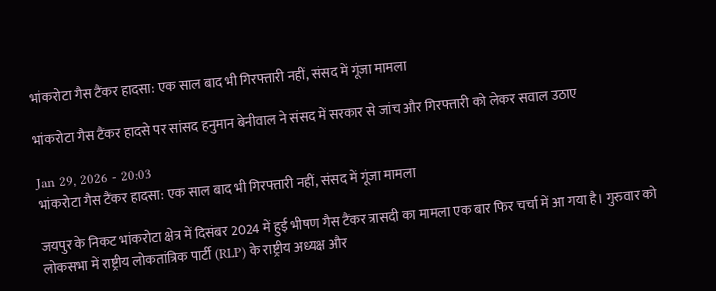भांकरोटा गैस टैंकर हादसा: एक साल बाद भी गिरफ्तारी नहीं, संसद में गूंजा मामला

भांकरोटा गैस टैंकर हादसे पर सांसद हनुमान बेनीवाल ने संसद में सरकार से जांच और गिरफ्तारी को लेकर सवाल उठाए

Jan 29, 2026 - 20:03
भांकरोटा गैस टैंकर हादसा: एक साल बाद भी गिरफ्तारी नहीं, संसद में गूंजा मामला

जयपुर के निकट भांकरोटा क्षेत्र में दिसंबर 2024 में हुई भीषण गैस टैंकर त्रासदी का मामला एक बार फिर चर्चा में आ गया है। गुरुवार को लोकसभा में राष्ट्रीय लोकतांत्रिक पार्टी (RLP) के राष्ट्रीय अध्यक्ष और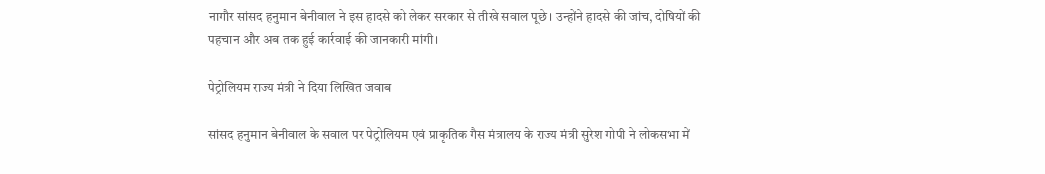नागौर सांसद हनुमान बेनीवाल ने इस हादसे को लेकर सरकार से तीखे सवाल पूछे। उन्होंने हादसे की जांच, दोषियों की पहचान और अब तक हुई कार्रवाई की जानकारी मांगी।

पेट्रोलियम राज्य मंत्री ने दिया लिखित जवाब

सांसद हनुमान बेनीवाल के सवाल पर पेट्रोलियम एवं प्राकृतिक गैस मंत्रालय के राज्य मंत्री सुरेश गोपी ने लोकसभा में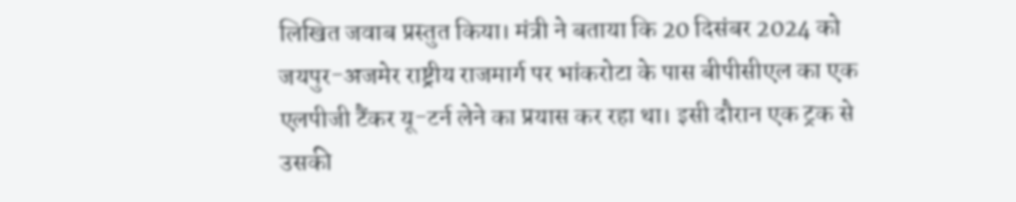लिखित जवाब प्रस्तुत किया। मंत्री ने बताया कि 20 दिसंबर 2024 को जयपुर-अजमेर राष्ट्रीय राजमार्ग पर भांकरोटा के पास बीपीसीएल का एक एलपीजी टैंकर यू-टर्न लेने का प्रयास कर रहा था। इसी दौरान एक ट्रक से उसकी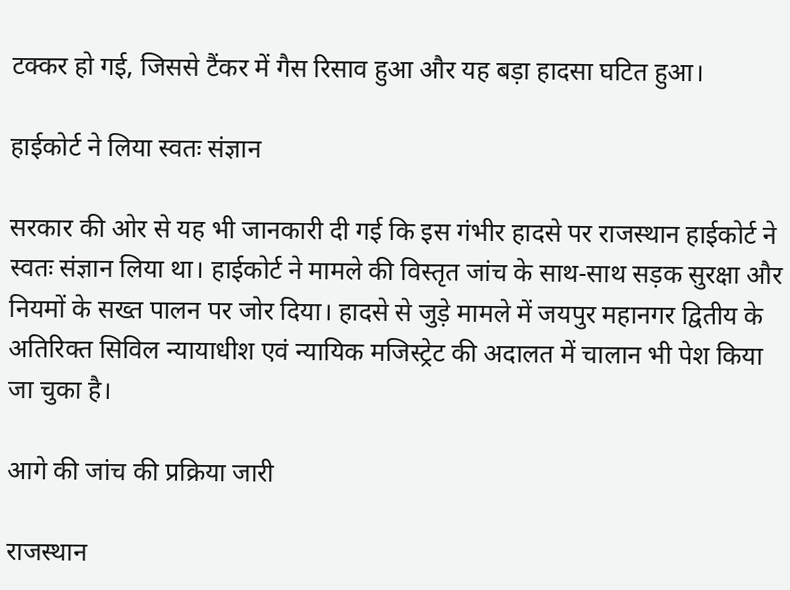टक्कर हो गई, जिससे टैंकर में गैस रिसाव हुआ और यह बड़ा हादसा घटित हुआ।

हाईकोर्ट ने लिया स्वतः संज्ञान

सरकार की ओर से यह भी जानकारी दी गई कि इस गंभीर हादसे पर राजस्थान हाईकोर्ट ने स्वतः संज्ञान लिया था। हाईकोर्ट ने मामले की विस्तृत जांच के साथ-साथ सड़क सुरक्षा और नियमों के सख्त पालन पर जोर दिया। हादसे से जुड़े मामले में जयपुर महानगर द्वितीय के अतिरिक्त सिविल न्यायाधीश एवं न्यायिक मजिस्ट्रेट की अदालत में चालान भी पेश किया जा चुका है।

आगे की जांच की प्रक्रिया जारी

राजस्थान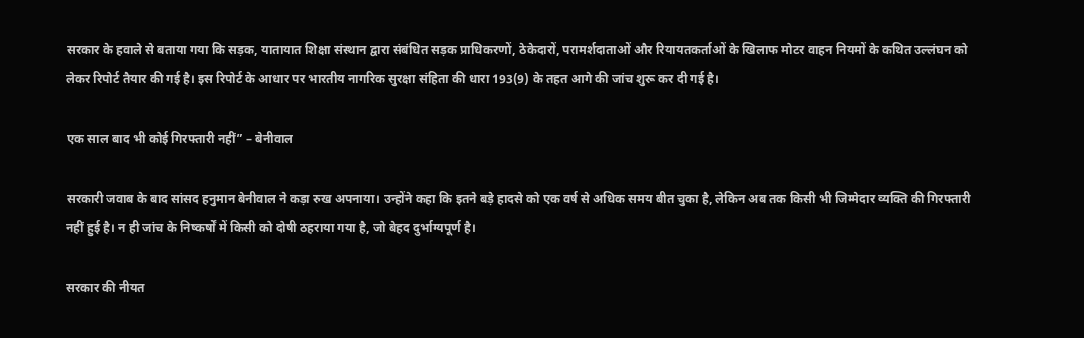सरकार के हवाले से बताया गया कि सड़क, यातायात शिक्षा संस्थान द्वारा संबंधित सड़क प्राधिकरणों, ठेकेदारों, परामर्शदाताओं और रियायतकर्ताओं के खिलाफ मोटर वाहन नियमों के कथित उल्लंघन को लेकर रिपोर्ट तैयार की गई है। इस रिपोर्ट के आधार पर भारतीय नागरिक सुरक्षा संहिता की धारा 193(9) के तहत आगे की जांच शुरू कर दी गई है।

एक साल बाद भी कोई गिरफ्तारी नहीं” – बेनीवाल

सरकारी जवाब के बाद सांसद हनुमान बेनीवाल ने कड़ा रुख अपनाया। उन्होंने कहा कि इतने बड़े हादसे को एक वर्ष से अधिक समय बीत चुका है, लेकिन अब तक किसी भी जिम्मेदार व्यक्ति की गिरफ्तारी नहीं हुई है। न ही जांच के निष्कर्षों में किसी को दोषी ठहराया गया है, जो बेहद दुर्भाग्यपूर्ण है।

सरकार की नीयत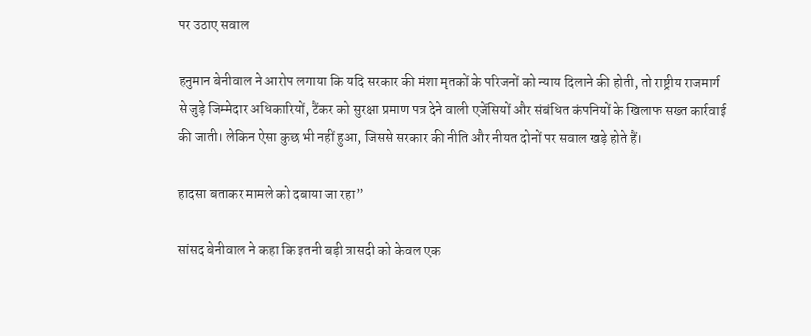पर उठाए सवाल

हनुमान बेनीवाल ने आरोप लगाया कि यदि सरकार की मंशा मृतकों के परिजनों को न्याय दिलाने की होती, तो राष्ट्रीय राजमार्ग से जुड़े जिम्मेदार अधिकारियों, टैंकर को सुरक्षा प्रमाण पत्र देने वाली एजेंसियों और संबंधित कंपनियों के खिलाफ सख्त कार्रवाई की जाती। लेकिन ऐसा कुछ भी नहीं हुआ, जिससे सरकार की नीति और नीयत दोनों पर सवाल खड़े होते हैं।

हादसा बताकर मामले को दबाया जा रहा”

सांसद बेनीवाल ने कहा कि इतनी बड़ी त्रासदी को केवल एक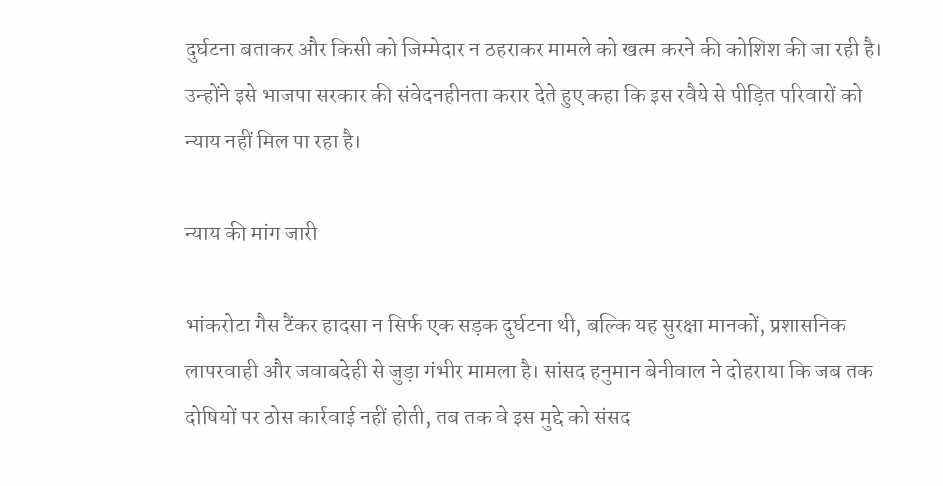दुर्घटना बताकर और किसी को जिम्मेदार न ठहराकर मामले को खत्म करने की कोशिश की जा रही है। उन्होंने इसे भाजपा सरकार की संवेदनहीनता करार देते हुए कहा कि इस रवैये से पीड़ित परिवारों को न्याय नहीं मिल पा रहा है।

न्याय की मांग जारी

भांकरोटा गैस टैंकर हादसा न सिर्फ एक सड़क दुर्घटना थी, बल्कि यह सुरक्षा मानकों, प्रशासनिक लापरवाही और जवाबदेही से जुड़ा गंभीर मामला है। सांसद हनुमान बेनीवाल ने दोहराया कि जब तक दोषियों पर ठोस कार्रवाई नहीं होती, तब तक वे इस मुद्दे को संसद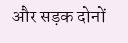और सड़क दोनों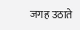जगह उठाते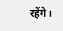रहेंगे।